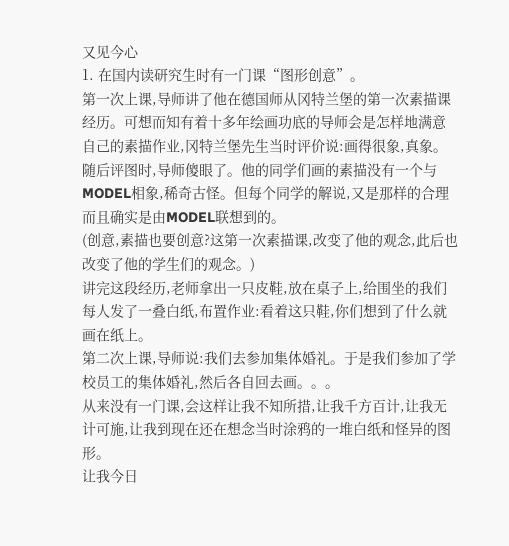又见今心
1. 在国内读研究生时有一门课“图形创意”。
第一次上课,导师讲了他在德国师从冈特兰堡的第一次素描课经历。可想而知有着十多年绘画功底的导师会是怎样地满意自己的素描作业,冈特兰堡先生当时评价说:画得很象,真象。随后评图时,导师傻眼了。他的同学们画的素描没有一个与MODEL相象,稀奇古怪。但每个同学的解说,又是那样的合理而且确实是由MODEL联想到的。
(创意,素描也要创意?这第一次素描课,改变了他的观念,此后也改变了他的学生们的观念。)
讲完这段经历,老师拿出一只皮鞋,放在桌子上,给围坐的我们每人发了一叠白纸,布置作业:看着这只鞋,你们想到了什么就画在纸上。
第二次上课,导师说:我们去参加集体婚礼。于是我们参加了学校员工的集体婚礼,然后各自回去画。。。
从来没有一门课,会这样让我不知所措,让我千方百计,让我无计可施,让我到现在还在想念当时涂鸦的一堆白纸和怪异的图形。
让我今日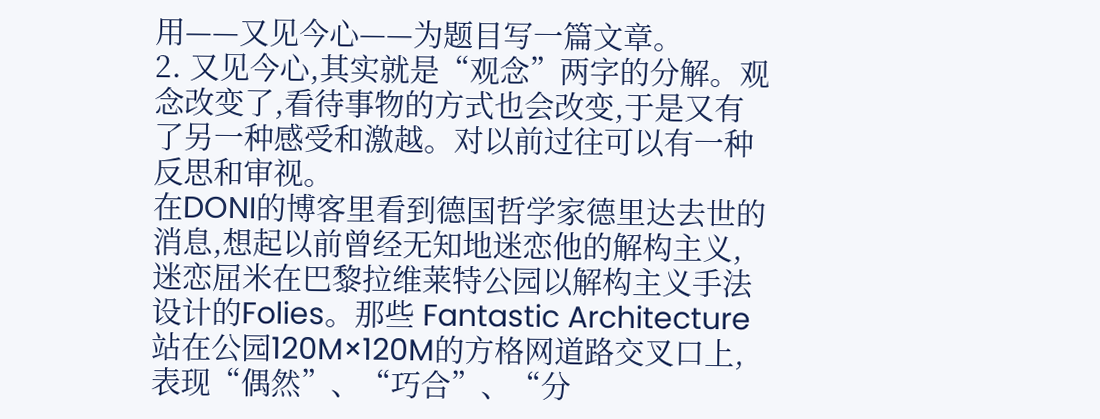用——又见今心——为题目写一篇文章。
2. 又见今心,其实就是“观念”两字的分解。观念改变了,看待事物的方式也会改变,于是又有了另一种感受和激越。对以前过往可以有一种反思和审视。
在DONI的博客里看到德国哲学家德里达去世的消息,想起以前曾经无知地迷恋他的解构主义,迷恋屈米在巴黎拉维莱特公园以解构主义手法设计的Folies。那些 Fantastic Architecture站在公园120M×120M的方格网道路交叉口上,表现“偶然”、“巧合”、“分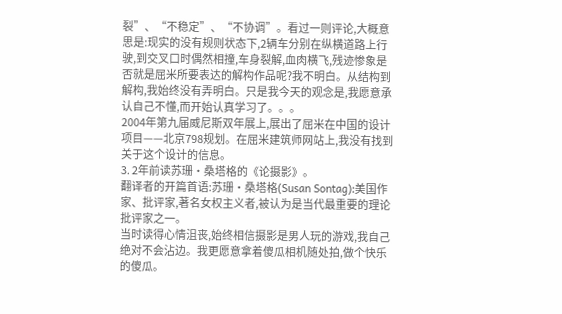裂”、“不稳定”、“不协调”。看过一则评论,大概意思是:现实的没有规则状态下,2辆车分别在纵横道路上行驶,到交叉口时偶然相撞,车身裂解,血肉横飞,残迹惨象是否就是屈米所要表达的解构作品呢?我不明白。从结构到解构,我始终没有弄明白。只是我今天的观念是,我愿意承认自己不懂,而开始认真学习了。。。
2004年第九届威尼斯双年展上,展出了屈米在中国的设计项目——北京798规划。在屈米建筑师网站上,我没有找到关于这个设计的信息。
3. 2年前读苏珊·桑塔格的《论摄影》。
翻译者的开篇首语:苏珊·桑塔格(Susan Sontag):美国作家、批评家,著名女权主义者,被认为是当代最重要的理论批评家之一。
当时读得心情沮丧,始终相信摄影是男人玩的游戏,我自己绝对不会沾边。我更愿意拿着傻瓜相机随处拍,做个快乐的傻瓜。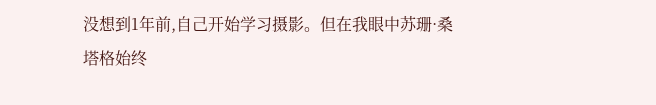没想到1年前,自己开始学习摄影。但在我眼中苏珊·桑塔格始终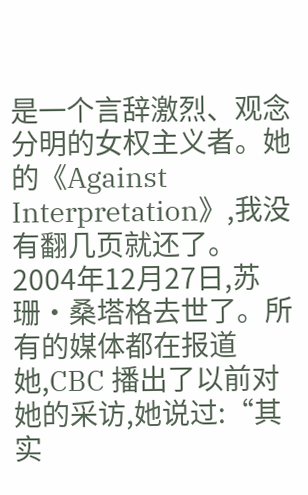是一个言辞激烈、观念分明的女权主义者。她的《Against Interpretation》,我没有翻几页就还了。
2004年12月27日,苏珊·桑塔格去世了。所有的媒体都在报道她,CBC 播出了以前对她的采访,她说过:“其实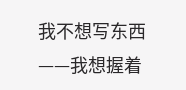我不想写东西——我想握着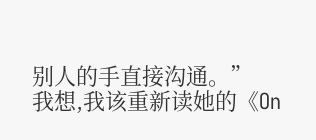别人的手直接沟通。”
我想,我该重新读她的《On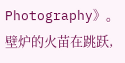Photography》。
壁炉的火苗在跳跃,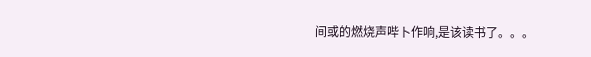间或的燃烧声哔卜作响,是该读书了。。。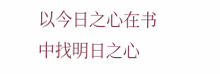以今日之心在书中找明日之心